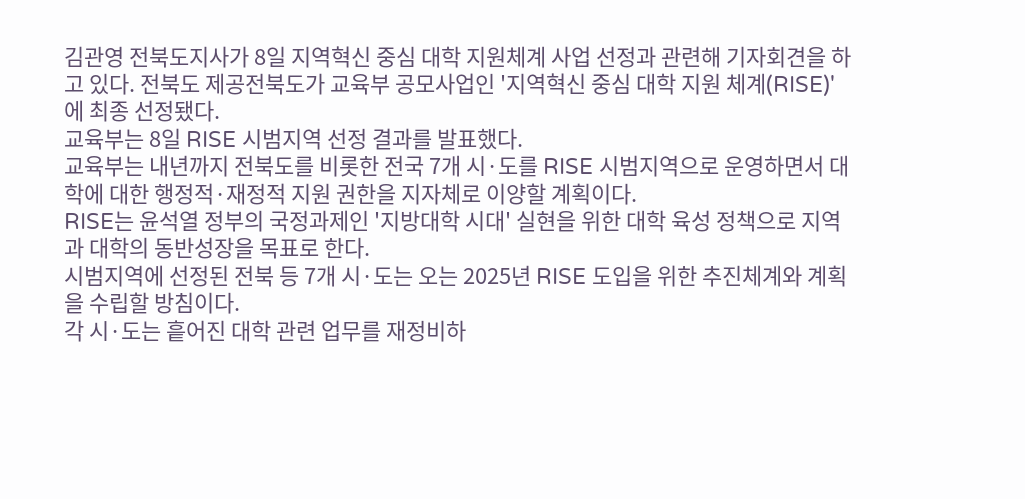김관영 전북도지사가 8일 지역혁신 중심 대학 지원체계 사업 선정과 관련해 기자회견을 하고 있다. 전북도 제공전북도가 교육부 공모사업인 '지역혁신 중심 대학 지원 체계(RISE)'에 최종 선정됐다.
교육부는 8일 RISE 시범지역 선정 결과를 발표했다.
교육부는 내년까지 전북도를 비롯한 전국 7개 시·도를 RISE 시범지역으로 운영하면서 대학에 대한 행정적·재정적 지원 권한을 지자체로 이양할 계획이다.
RISE는 윤석열 정부의 국정과제인 '지방대학 시대' 실현을 위한 대학 육성 정책으로 지역과 대학의 동반성장을 목표로 한다.
시범지역에 선정된 전북 등 7개 시·도는 오는 2025년 RISE 도입을 위한 추진체계와 계획을 수립할 방침이다.
각 시·도는 흩어진 대학 관련 업무를 재정비하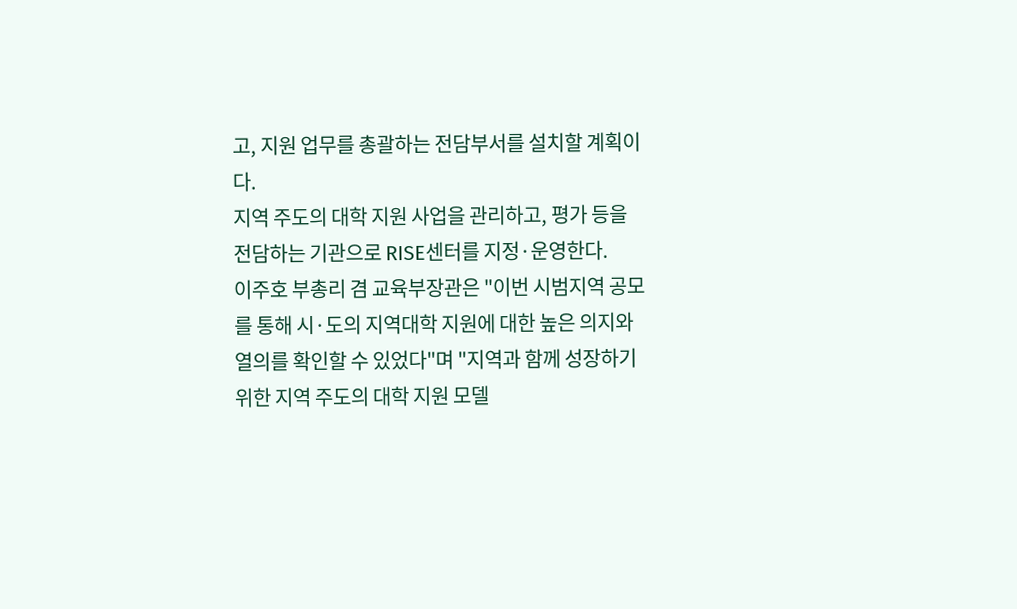고, 지원 업무를 총괄하는 전담부서를 설치할 계획이다.
지역 주도의 대학 지원 사업을 관리하고, 평가 등을 전담하는 기관으로 RISE센터를 지정·운영한다.
이주호 부총리 겸 교육부장관은 "이번 시범지역 공모를 통해 시·도의 지역대학 지원에 대한 높은 의지와 열의를 확인할 수 있었다"며 "지역과 함께 성장하기 위한 지역 주도의 대학 지원 모델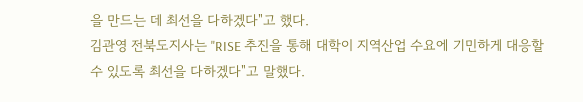을 만드는 데 최선을 다하겠다"고 했다.
김관영 전북도지사는 "RISE 추진을 통해 대학이 지역산업 수요에 기민하게 대응할 수 있도록 최선을 다하겠다"고 말했다.